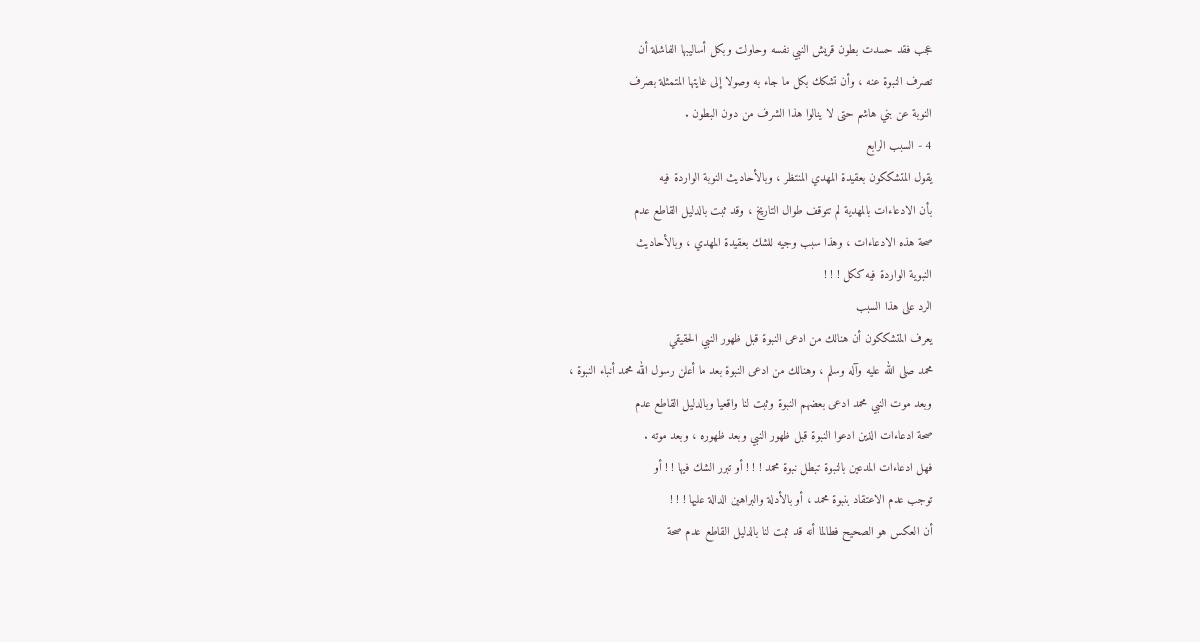عجب فقد حسدت بطون قريش النبي نفسه وحاولت وبكل أساليبها الفاشلة أن
تصرف النبوة عنه ، وأن تشكك بكل ما جاء به وصولا إلى غايتها المتمثلة بصرف
النوبة عن بني هاشم حتى لا ينالوا هذا الشرف من دون البطون .
4 - السبب الرابع
يقول المتشككون بعقيدة المهدي المنتظر ، وبالأحاديث النوبة الواردة فيه
بأن الادعاءات بالمهدية لم تتوقف طوال التاريخ ، وقد ثبت بالدليل القاطع عدم
صحة هذه الادعاءات ، وهذا سبب وجيه للشك بعقيدة المهدي ، وبالأحاديث
النبوية الواردة فيه ككل ! ! !
الرد على هذا السبب
يعرف المتشككون أن هنالك من ادعى النبوة قبل ظهور النبي الحقيقي
محمد صلى الله عليه وآله وسلم ، وهنالك من ادعى النبوة بعد ما أعلن رسول الله محمد أنباء النبوة ،
وبعد موت النبي محمد ادعى بعضهم النبوة وثبت لنا واقعيا وبالدليل القاطع عدم
صحة ادعاءات الذين ادعوا النبوة قبل ظهور النبي وبعد ظهوره ، وبعد موته .
فهل ادعاءات المدعين بالنبوة تبطل نبوة محمد ! ! ! أو تبرر الشك فيها ! ! أو
توجب عدم الاعتقاد بنبوة محمد ، أو بالأدلة والبراهين الدالة عليها ! ! !
أن العكس هو الصحيح فطالما أنه قد ثبت لنا بالدليل القاطع عدم صحة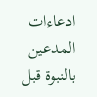ادعاءات المدعين بالنبوة قبل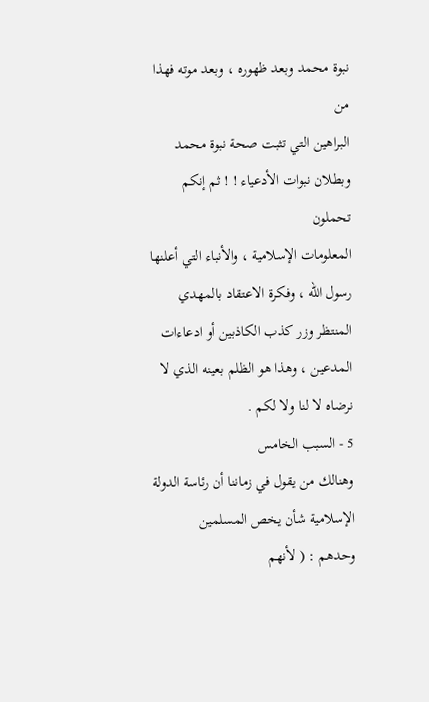نبوة محمد وبعد ظهوره ، وبعد موته فهذا من
البراهين التي تثبت صحة نبوة محمد وبطلان نبوات الأدعياء ! ! ثم إنكم تحملون
المعلومات الإسلامية ، والأنباء التي أعلنها رسول الله ، وفكرة الاعتقاد بالمهدي
المنتظر وزر كذب الكاذبين أو ادعاءات المدعين ، وهذا هو الظلم بعينه الذي لا
نرضاه لا لنا ولا لكم .
5 - السبب الخامس
وهنالك من يقول في زماننا أن رئاسة الدولة الإسلامية شأن يخص المسلمين
وحدهم : ( لأنهم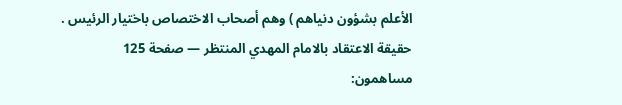الأعلم بشؤون دنياهم ) وهم أصحاب الاختصاص باختيار الرئيس .
حقيقة الاعتقاد بالامام المهدي المنتظر — صفحة 125
مساهمون: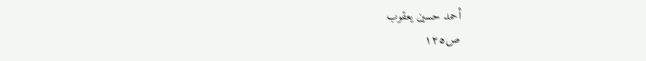أحمد حسين يعقوب
ص١٢٥